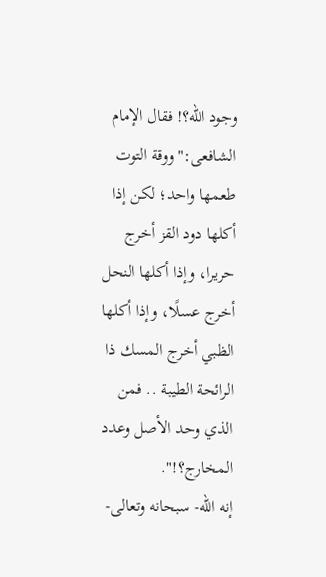وجود الله؟! فقال الإمام الشافعى:"ووقة التوت طعمها واحد؛ لكن إذا أكلها دود القز أخرج حريرا، وإذا أكلها النحل أخرج عسلًا، وإذا أكلها الظبي أخرج المسك ذا الرائحة الطيبة .. فمن الذي وحد الأصل وعدد المخارج؟!".
إنه الله- سبحانه وتعالى-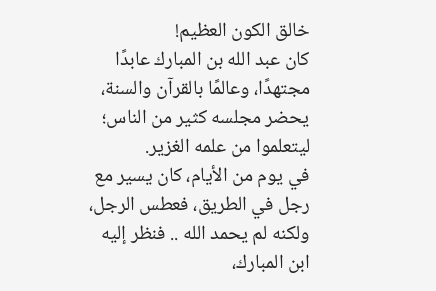خالق الكون العظيم!
كان عبد الله بن المبارك عابدًا مجتهدًا، وعالمًا بالقرآن والسنة، يحضر مجلسه كثير من الناس؛ ليتعلموا من علمه الغزير.
في يوم من الأيام، كان يسير مع رجل في الطريق، فعطس الرجل، ولكنه لم يحمد الله .. فنظر إليه ابن المبارك،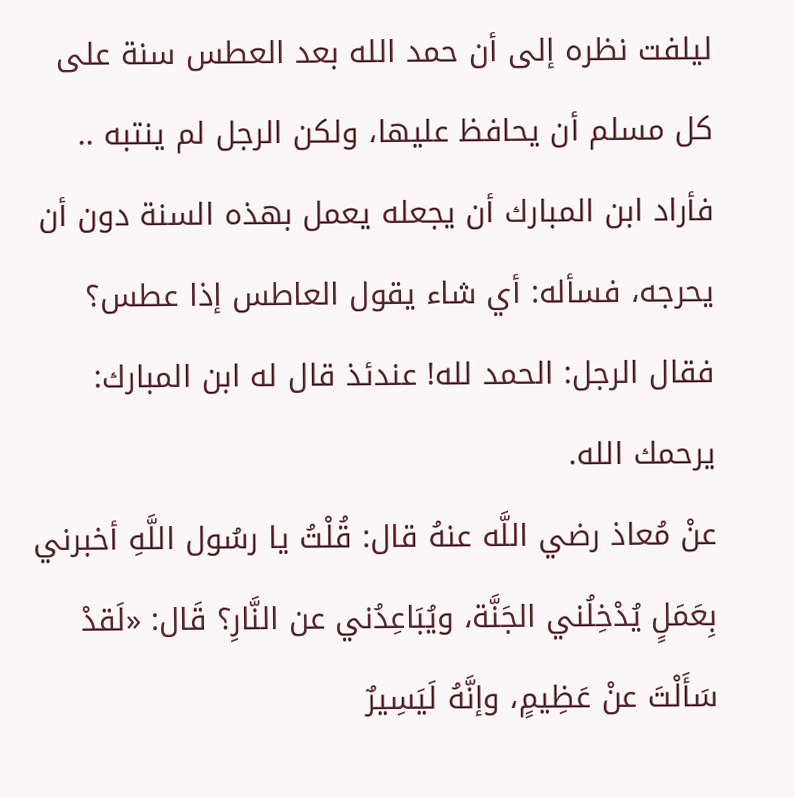ليلفت نظره إلى أن حمد الله بعد العطس سنة على كل مسلم أن يحافظ عليها، ولكن الرجل لم ينتبه .. فأراد ابن المبارك أن يجعله يعمل بهذه السنة دون أن يحرجه، فسأله: أي شاء يقول العاطس إذا عطس؟ فقال الرجل: الحمد لله! عندئذ قال له ابن المبارك: يرحمك الله.
عنْ مُعاذ رضي اللَّه عنهُ قال: قُلْتُ يا رسُول اللَّهِ أخبرني بِعَمَلٍ يُدْخِلُني الجَنَّة، ويُبَاعِدُني عن النَّارِ؟ قَال: «لَقدْ سَأَلْتَ عنْ عَظِيمٍ، وإنَّهُ لَيَسِيرٌ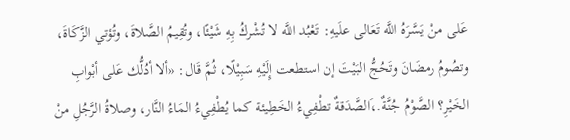عَلى منْ يَسَّرَهُ اللَّه تَعَالى علَيهِ: تَعْبُد اللَّه لا تُشْركُ بِهِ شَيْئًا، وتُقِيمُ الصَّلاةَ، وتُؤتي الزَّكَاةَ، وتصُومُ رمضَانَ وتَحُجُّ البَيْتَ إن استطعت إِلَيْهِ سَبِيْلًا، ثُمَّ قَال: «ألا أدُلُّك عَلى أبْوابِ الخَيْرِ؟ الصَّوْمُ جُنَّةٌ.،َالصَّدَقةٌ تطْفِيءُ الخَطِيئة كما يُطْفِيءُ المَاءُ النَّار، وصلاةُ الرَّجُلِ منْ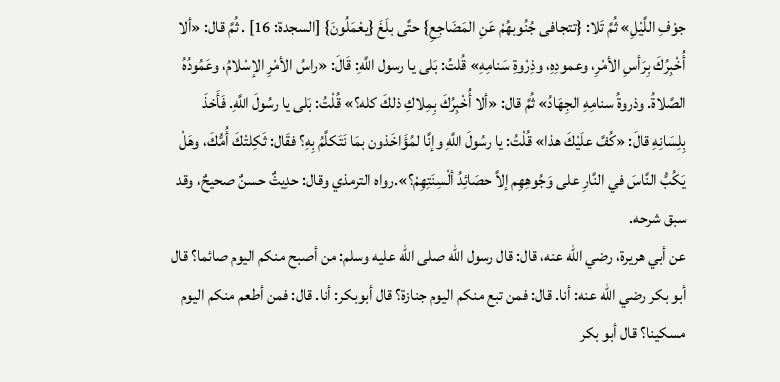جوْفِ اللَّيْلِ» ثُمَّ تَلا: {تتجافى جُنُوبهُمْ عَنِ المَضَاجِعِ} حتَّى بلَغَ {يعْمَلُونَ} [السجدة: 16] . ثُمَّ قال: «ألا أُخْبِرُكَ بِرَأسِ الأمْرِ، وعمودِهِ، وذِرْوةِ سَنامِهِ» قُلتُ: بَلى يا رسول اللَّهِ: قَالَ: «راسُ الأمْرِ الإسْلامُ، وعَمُودُهُ الصَّلاةُ. وذروةُ سنامِهِ الجِهَادُ» ثُمَّ قال: «ألا أُخْبِرُكَ بِمِلاكِ ذلكَ كله؟» قُلْتُ: بَلى يا رسُولَ اللَّهِ. فَأَخذَ بِلِسَانِهِ قالَ: «كُفَّ علَيْكَ هذا» قُلْتُ: يا رسُولَ اللَّهِ وإنَّا لمُؤَاخَذون بمَا نَتَكلَّمُ بِهِ؟ فقَال: ثَكِلتْكَ أُمُّكَ، وهَلْ يَكُبُّ النَّاسَ في النَّارِ على وَجُوهِهِم إلاَّ حصَائِدُ ألْسِنَتِهِمْ؟».رواه الترمذي وقال: حدِيثٌ حسنٌ صحيحٌ، وقد سبق شرحه.
عن أبي هريرة، رضي الله عنه، قال: قال رسول الله صلى الله عليه وسلم: من أصبح منكم اليوم صائما؟ قال أبو بكر رضي الله عنه: أنا. قال: فمن تبع منكم اليوم جنازة؟ قال أبوبكر: أنا. قال: فمن أطعم منكم اليوم مسكينا؟ قال أبو بكر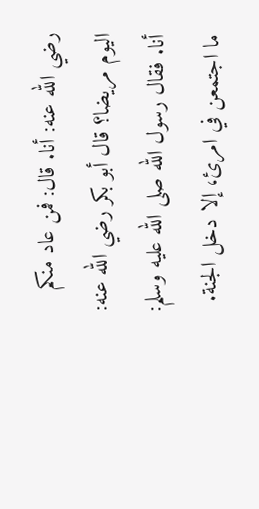رضي الله عنه: أنا. قال: فمن عاد منكم اليوم مريضا؟ قال أبو بكر رضي الله عنه: أنا. فقال رسول الله صلى الله عليه وسلم: ما اجتمعن في امرئ، إلا دخل الجنة.